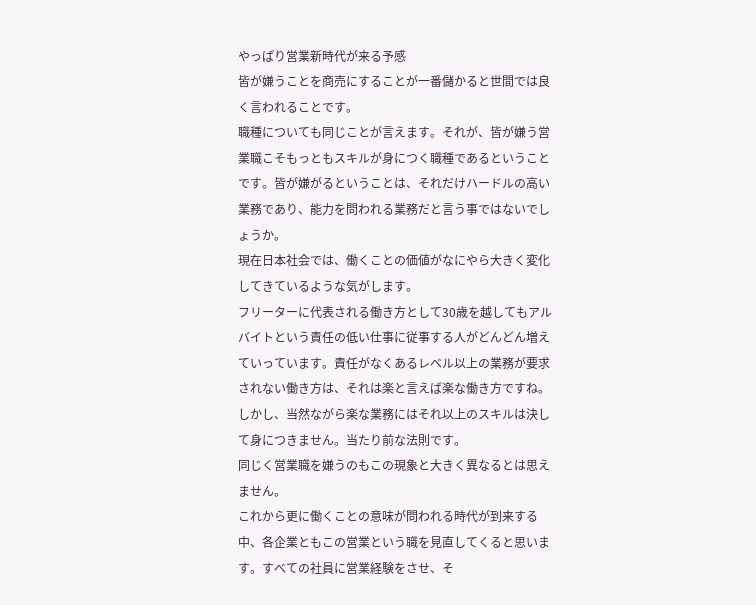やっぱり営業新時代が来る予感
皆が嫌うことを商売にすることが一番儲かると世間では良く言われることです。
職種についても同じことが言えます。それが、皆が嫌う営業職こそもっともスキルが身につく職種であるということです。皆が嫌がるということは、それだけハードルの高い業務であり、能力を問われる業務だと言う事ではないでしょうか。
現在日本社会では、働くことの価値がなにやら大きく変化してきているような気がします。
フリーターに代表される働き方として30歳を越してもアルバイトという責任の低い仕事に従事する人がどんどん増えていっています。責任がなくあるレベル以上の業務が要求されない働き方は、それは楽と言えば楽な働き方ですね。しかし、当然ながら楽な業務にはそれ以上のスキルは決して身につきません。当たり前な法則です。
同じく営業職を嫌うのもこの現象と大きく異なるとは思えません。
これから更に働くことの意味が問われる時代が到来する中、各企業ともこの営業という職を見直してくると思います。すべての社員に営業経験をさせ、そ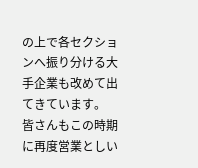の上で各セクションへ振り分ける大手企業も改めて出てきています。
皆さんもこの時期に再度営業としい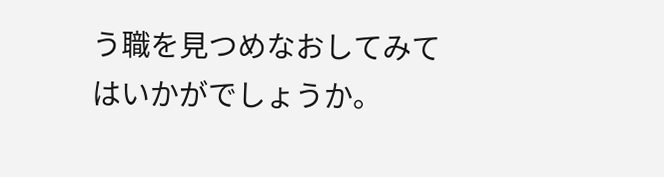う職を見つめなおしてみてはいかがでしょうか。